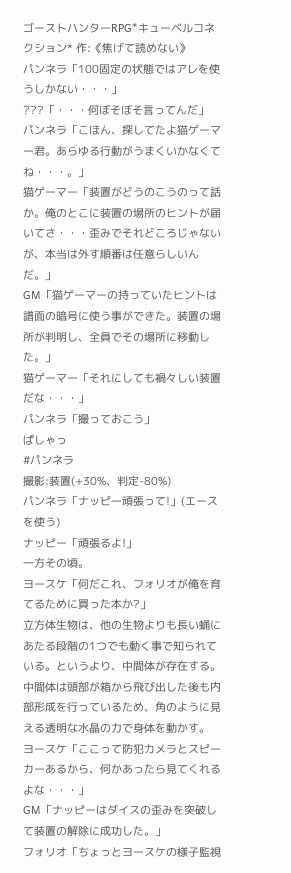ゴーストハンターRPG*キューベルコネクション* 作:《焦げて読めない》
パンネラ「100固定の状態ではアレを使うしかない・・・」
???「・・・何ぼそぼそ言ってんだ」
パンネラ「こほん、探してたよ猫ゲーマー君。あらゆる行動がうまくいかなくてね・・・。」
猫ゲーマー「装置がどうのこうのって話か。俺のとこに装置の場所のヒントが届いてさ・・・歪みでそれどころじゃないが、本当は外す順番は任意らしいんだ。」
GM「猫ゲーマーの持っていたヒントは譜面の暗号に使う事ができた。装置の場所が判明し、全員でその場所に移動した。」
猫ゲーマー「それにしても禍々しい装置だな・・・」
パンネラ「撮っておこう」
ぱしゃっ
#パンネラ
撮影:装置(+30%、判定-80%)
パンネラ「ナッピー頑張って!」(エースを使う)
ナッピー「頑張るよ!」
一方その頃。
ヨースケ「何だこれ、フォリオが俺を育てるために買った本か?」
立方体生物は、他の生物よりも長い蛹にあたる段階の1つでも動く事で知られている。というより、中間体が存在する。中間体は頭部が箱から飛び出した後も内部形成を行っているため、角のように見える透明な水晶の力で身体を動かす。
ヨースケ「ここって防犯カメラとスピーカーあるから、何かあったら見てくれるよな・・・」
GM「ナッピーはダイスの歪みを突破して装置の解除に成功した。」
フォリオ「ちょっとヨースケの様子監視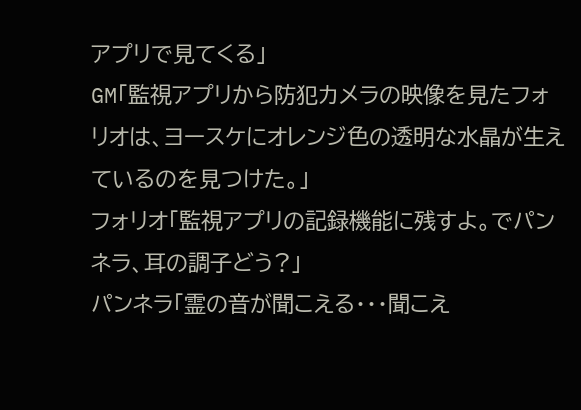アプリで見てくる」
GM「監視アプリから防犯カメラの映像を見たフォリオは、ヨースケにオレンジ色の透明な水晶が生えているのを見つけた。」
フォリオ「監視アプリの記録機能に残すよ。でパンネラ、耳の調子どう?」
パンネラ「霊の音が聞こえる・・・聞こえ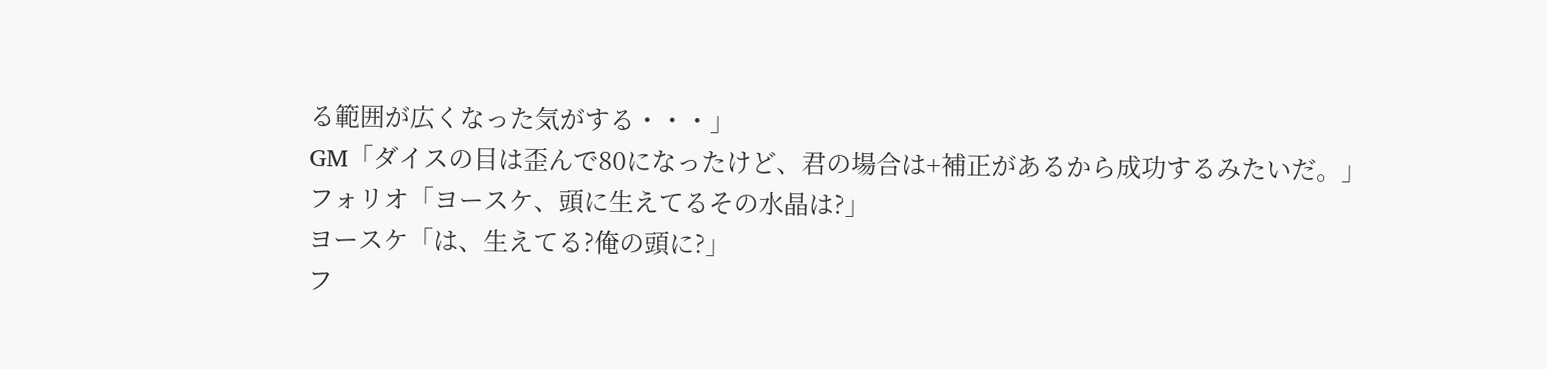る範囲が広くなった気がする・・・」
GM「ダイスの目は歪んで80になったけど、君の場合は+補正があるから成功するみたいだ。」
フォリオ「ヨースケ、頭に生えてるその水晶は?」
ヨースケ「は、生えてる?俺の頭に?」
フ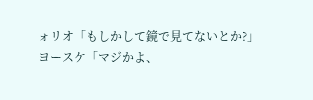ォリオ「もしかして鏡で見てないとか?」
ヨースケ「マジかよ、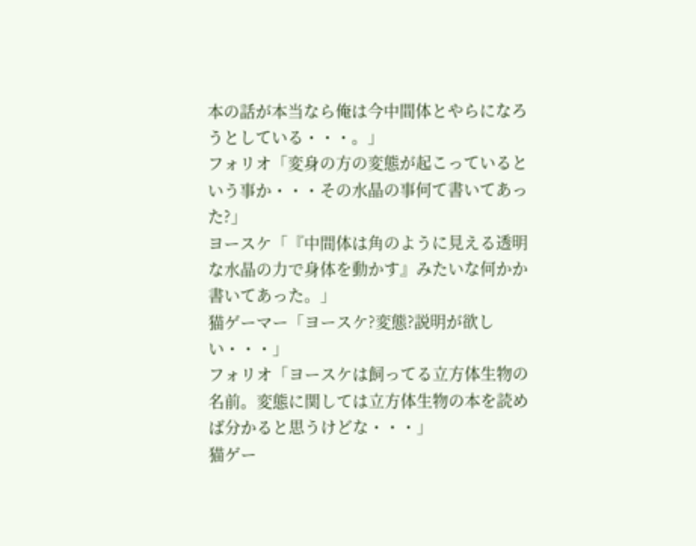本の話が本当なら俺は今中間体とやらになろうとしている・・・。」
フォリオ「変身の方の変態が起こっているという事か・・・その水晶の事何て書いてあった?」
ヨースケ「『中間体は角のように見える透明な水晶の力で身体を動かす』みたいな何かか書いてあった。」
猫ゲーマー「ヨースケ?変態?説明が欲しい・・・」
フォリオ「ヨースケは飼ってる立方体生物の名前。変態に関しては立方体生物の本を読めば分かると思うけどな・・・」
猫ゲー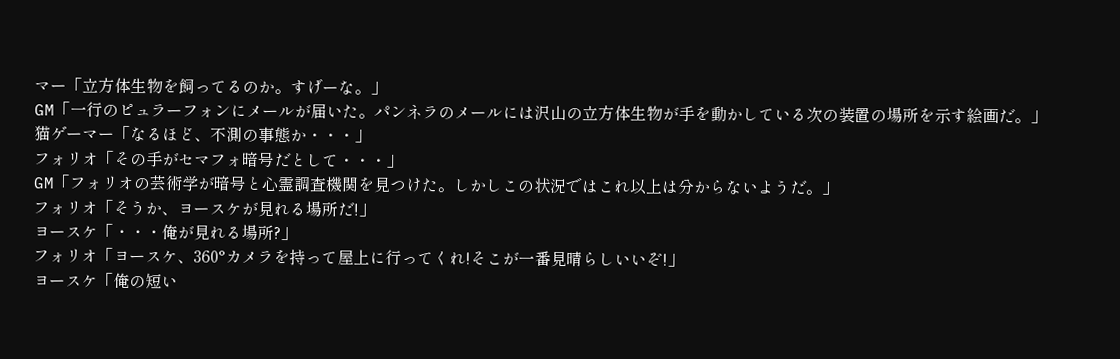マー「立方体生物を飼ってるのか。すげーな。」
GM「一行のピュラーフォンにメールが届いた。パンネラのメールには沢山の立方体生物が手を動かしている次の装置の場所を示す絵画だ。」
猫ゲーマー「なるほど、不測の事態か・・・」
フォリオ「その手がセマフォ暗号だとして・・・」
GM「フォリオの芸術学が暗号と心霊調査機関を見つけた。しかしこの状況ではこれ以上は分からないようだ。」
フォリオ「そうか、ヨースケが見れる場所だ!」
ヨースケ「・・・俺が見れる場所?」
フォリオ「ヨースケ、360°カメラを持って屋上に行ってくれ!そこが一番見晴らしいいぞ!」
ヨースケ「俺の短い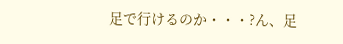足で行けるのか・・・?ん、足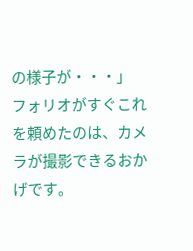の様子が・・・」
フォリオがすぐこれを頼めたのは、カメラが撮影できるおかげです。